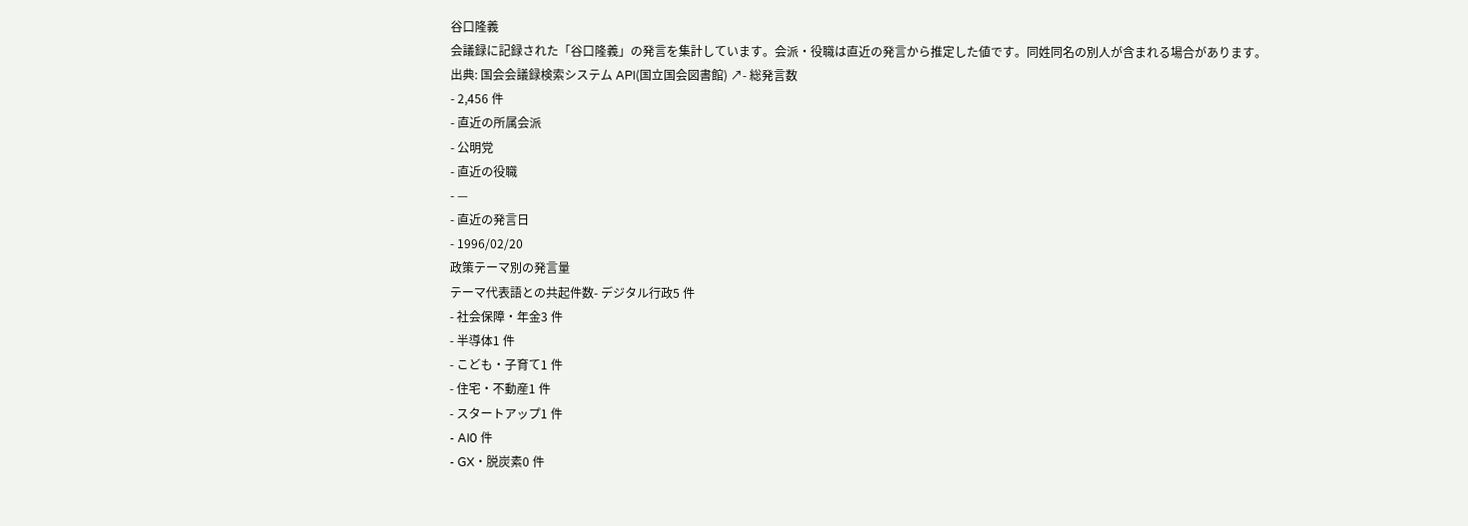谷口隆義
会議録に記録された「谷口隆義」の発言を集計しています。会派・役職は直近の発言から推定した値です。同姓同名の別人が含まれる場合があります。
出典: 国会会議録検索システム API(国立国会図書館) ↗- 総発言数
- 2,456 件
- 直近の所属会派
- 公明党
- 直近の役職
- —
- 直近の発言日
- 1996/02/20
政策テーマ別の発言量
テーマ代表語との共起件数- デジタル行政5 件
- 社会保障・年金3 件
- 半導体1 件
- こども・子育て1 件
- 住宅・不動産1 件
- スタートアップ1 件
- AI0 件
- GX・脱炭素0 件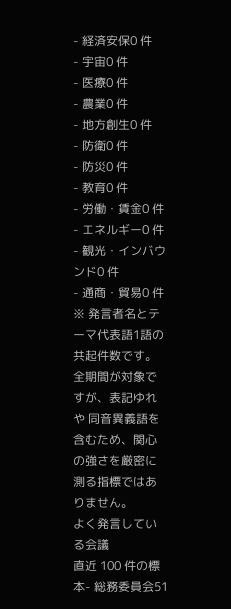- 経済安保0 件
- 宇宙0 件
- 医療0 件
- 農業0 件
- 地方創生0 件
- 防衛0 件
- 防災0 件
- 教育0 件
- 労働・賃金0 件
- エネルギー0 件
- 観光・インバウンド0 件
- 通商・貿易0 件
※ 発言者名とテーマ代表語1語の共起件数です。全期間が対象ですが、表記ゆれや 同音異義語を含むため、関心の強さを厳密に測る指標ではありません。
よく発言している会議
直近 100 件の標本- 総務委員会51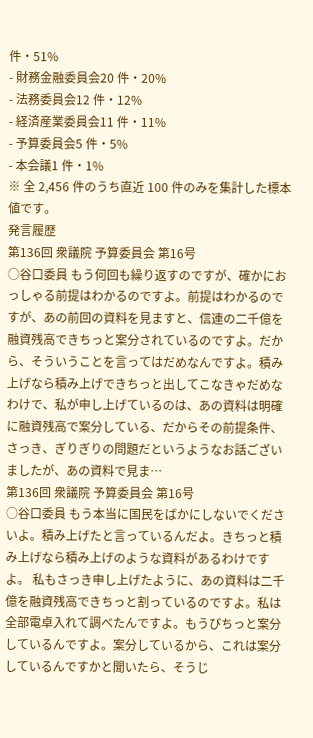件・51%
- 財務金融委員会20 件・20%
- 法務委員会12 件・12%
- 経済産業委員会11 件・11%
- 予算委員会5 件・5%
- 本会議1 件・1%
※ 全 2,456 件のうち直近 100 件のみを集計した標本値です。
発言履歴
第136回 衆議院 予算委員会 第16号
○谷口委員 もう何回も繰り返すのですが、確かにおっしゃる前提はわかるのですよ。前提はわかるのですが、あの前回の資料を見ますと、信連の二千億を融資残高できちっと案分されているのですよ。だから、そういうことを言ってはだめなんですよ。積み上げなら積み上げできちっと出してこなきゃだめなわけで、私が申し上げているのは、あの資料は明確に融資残高で案分している、だからその前提条件、さっき、ぎりぎりの問題だというようなお話ございましたが、あの資料で見ま…
第136回 衆議院 予算委員会 第16号
○谷口委員 もう本当に国民をばかにしないでくださいよ。積み上げたと言っているんだよ。きちっと積み上げなら積み上げのような資料があるわけですよ。 私もさっき申し上げたように、あの資料は二千億を融資残高できちっと割っているのですよ。私は全部電卓入れて調べたんですよ。もうぴちっと案分しているんですよ。案分しているから、これは案分しているんですかと聞いたら、そうじ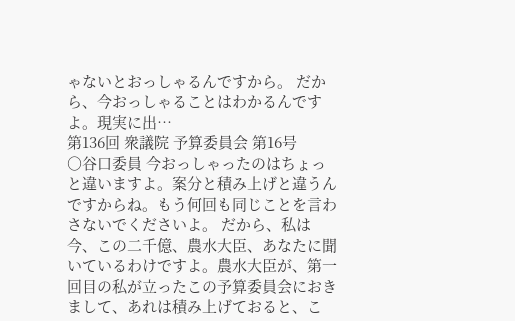ゃないとおっしゃるんですから。 だから、今おっしゃることはわかるんですよ。現実に出…
第136回 衆議院 予算委員会 第16号
○谷口委員 今おっしゃったのはちょっと違いますよ。案分と積み上げと違うんですからね。もう何回も同じことを言わさないでくださいよ。 だから、私は今、この二千億、農水大臣、あなたに聞いているわけですよ。農水大臣が、第一回目の私が立ったこの予算委員会におきまして、あれは積み上げておると、こ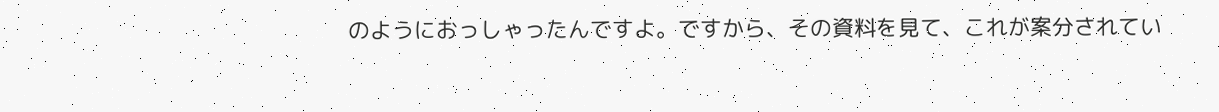のようにおっしゃったんですよ。ですから、その資料を見て、これが案分されてい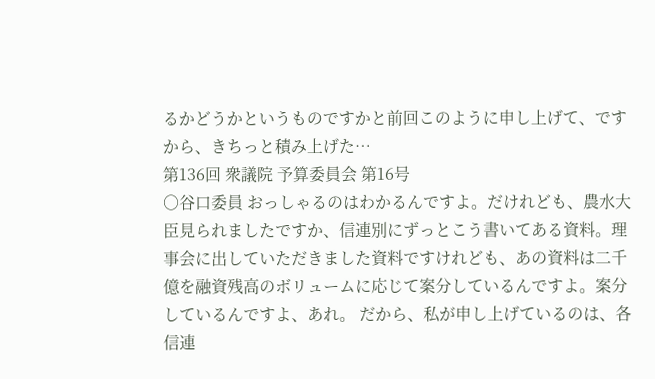るかどうかというものですかと前回このように申し上げて、ですから、きちっと積み上げた…
第136回 衆議院 予算委員会 第16号
○谷口委員 おっしゃるのはわかるんですよ。だけれども、農水大臣見られましたですか、信連別にずっとこう書いてある資料。理事会に出していただきました資料ですけれども、あの資料は二千億を融資残高のボリュームに応じて案分しているんですよ。案分しているんですよ、あれ。 だから、私が申し上げているのは、各信連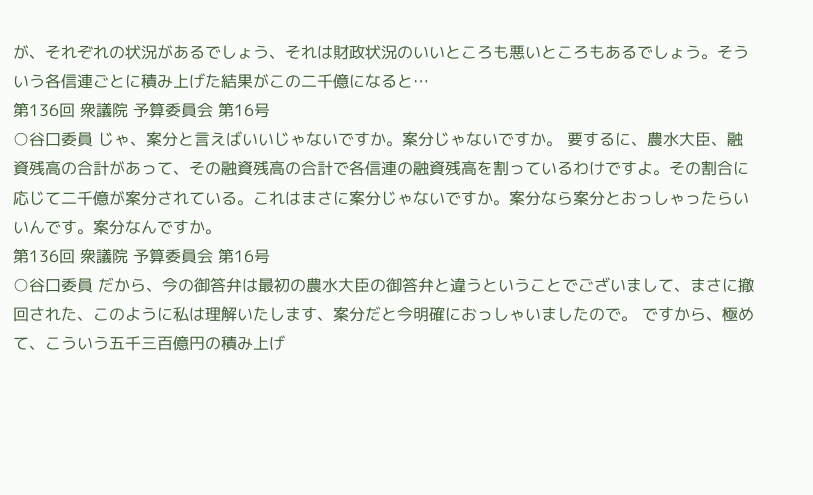が、それぞれの状況があるでしょう、それは財政状況のいいところも悪いところもあるでしょう。そういう各信連ごとに積み上げた結果がこの二千億になると…
第136回 衆議院 予算委員会 第16号
○谷口委員 じゃ、案分と言えばいいじゃないですか。案分じゃないですか。 要するに、農水大臣、融資残高の合計があって、その融資残高の合計で各信連の融資残高を割っているわけですよ。その割合に応じて二千億が案分されている。これはまさに案分じゃないですか。案分なら案分とおっしゃったらいいんです。案分なんですか。
第136回 衆議院 予算委員会 第16号
○谷口委員 だから、今の御答弁は最初の農水大臣の御答弁と違うということでございまして、まさに撤回された、このように私は理解いたします、案分だと今明確におっしゃいましたので。 ですから、極めて、こういう五千三百億円の積み上げ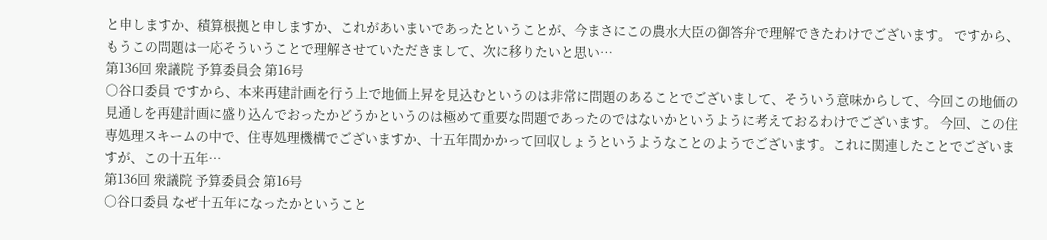と申しますか、積算根拠と申しますか、これがあいまいであったということが、今まさにこの農水大臣の御答弁で理解できたわけでございます。 ですから、もうこの問題は一応そういうことで理解させていただきまして、次に移りたいと思い…
第136回 衆議院 予算委員会 第16号
○谷口委員 ですから、本来再建計画を行う上で地価上昇を見込むというのは非常に問題のあることでございまして、そういう意味からして、今回この地価の見通しを再建計画に盛り込んでおったかどうかというのは極めて重要な問題であったのではないかというように考えておるわけでございます。 今回、この住専処理スキームの中で、住専処理機構でございますか、十五年間かかって回収しょうというようなことのようでございます。これに関連したことでございますが、この十五年…
第136回 衆議院 予算委員会 第16号
○谷口委員 なぜ十五年になったかということ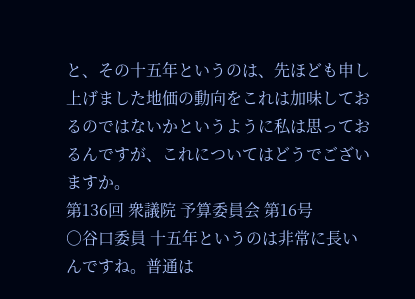と、その十五年というのは、先ほども申し上げました地価の動向をこれは加味しておるのではないかというように私は思っておるんですが、これについてはどうでございますか。
第136回 衆議院 予算委員会 第16号
○谷口委員 十五年というのは非常に長いんですね。普通は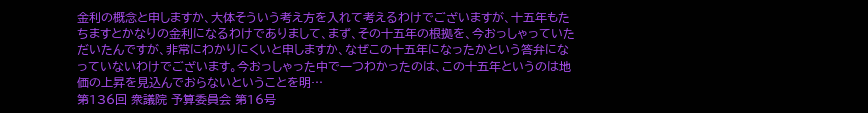金利の概念と申しますか、大体そういう考え方を入れて考えるわけでございますが、十五年もたちますとかなりの金利になるわけでありまして、まず、その十五年の根拠を、今おっしゃっていただいたんですが、非常にわかりにくいと申しますか、なぜこの十五年になったかという答弁になっていないわけでございます。今おっしゃった中で一つわかったのは、この十五年というのは地価の上昇を見込んでおらないということを明…
第136回 衆議院 予算委員会 第16号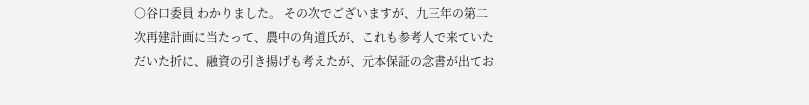○谷口委員 わかりました。 その次でございますが、九三年の第二次再建計画に当たって、農中の角道氏が、これも参考人で来ていただいた折に、融資の引き揚げも考えたが、元本保証の念書が出てお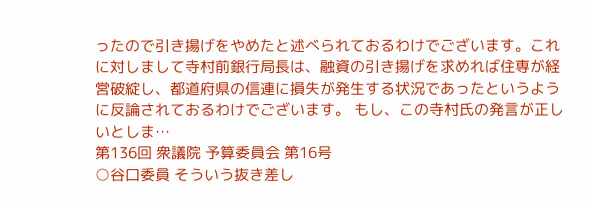ったので引き揚げをやめたと述べられておるわけでございます。これに対しまして寺村前銀行局長は、融資の引き揚げを求めれば住専が経営破綻し、都道府県の信連に損失が発生する状況であったというように反論されておるわけでございます。 もし、この寺村氏の発言が正しいとしま…
第136回 衆議院 予算委員会 第16号
○谷口委員 そういう抜き差し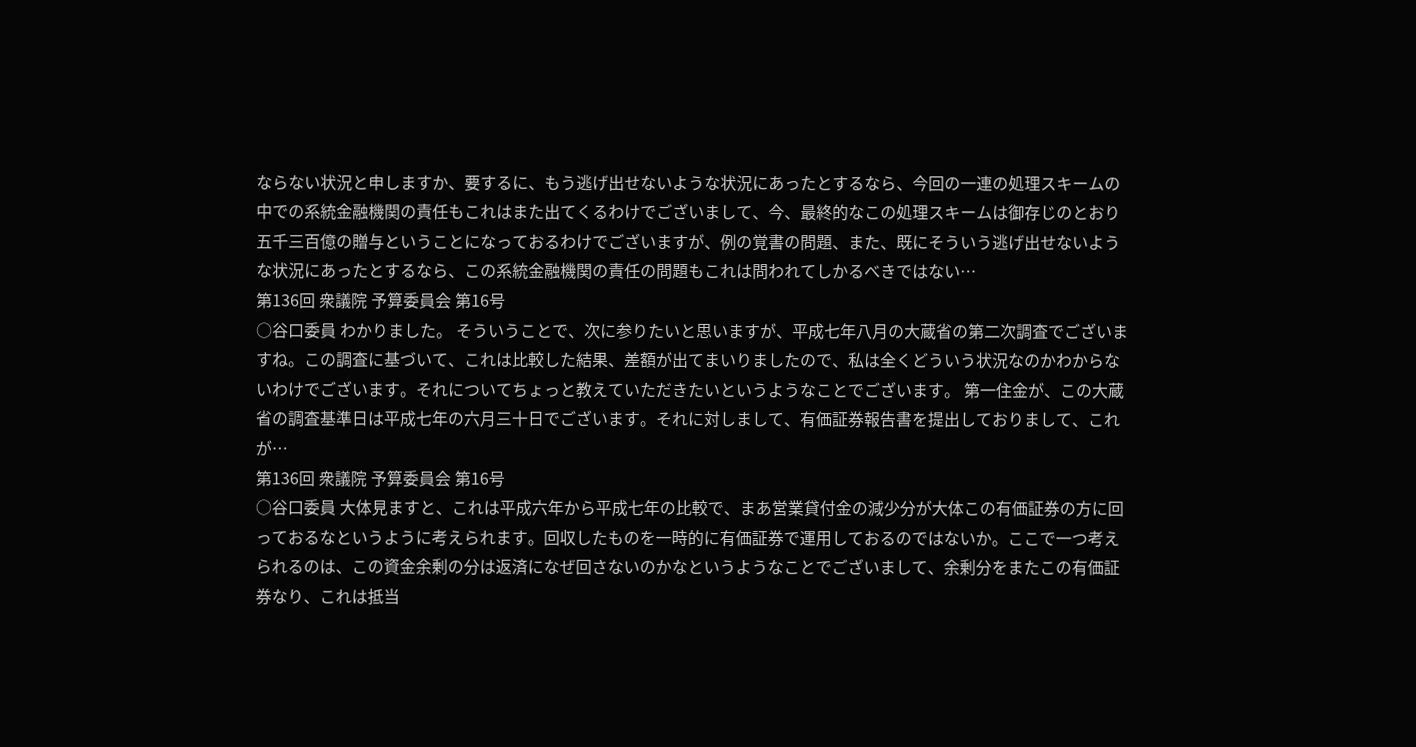ならない状況と申しますか、要するに、もう逃げ出せないような状況にあったとするなら、今回の一連の処理スキームの中での系統金融機関の責任もこれはまた出てくるわけでございまして、今、最終的なこの処理スキームは御存じのとおり五千三百億の贈与ということになっておるわけでございますが、例の覚書の問題、また、既にそういう逃げ出せないような状況にあったとするなら、この系統金融機関の責任の問題もこれは問われてしかるべきではない…
第136回 衆議院 予算委員会 第16号
○谷口委員 わかりました。 そういうことで、次に参りたいと思いますが、平成七年八月の大蔵省の第二次調査でございますね。この調査に基づいて、これは比較した結果、差額が出てまいりましたので、私は全くどういう状況なのかわからないわけでございます。それについてちょっと教えていただきたいというようなことでございます。 第一住金が、この大蔵省の調査基準日は平成七年の六月三十日でございます。それに対しまして、有価証券報告書を提出しておりまして、これが…
第136回 衆議院 予算委員会 第16号
○谷口委員 大体見ますと、これは平成六年から平成七年の比較で、まあ営業貸付金の減少分が大体この有価証券の方に回っておるなというように考えられます。回収したものを一時的に有価証券で運用しておるのではないか。ここで一つ考えられるのは、この資金余剰の分は返済になぜ回さないのかなというようなことでございまして、余剰分をまたこの有価証券なり、これは抵当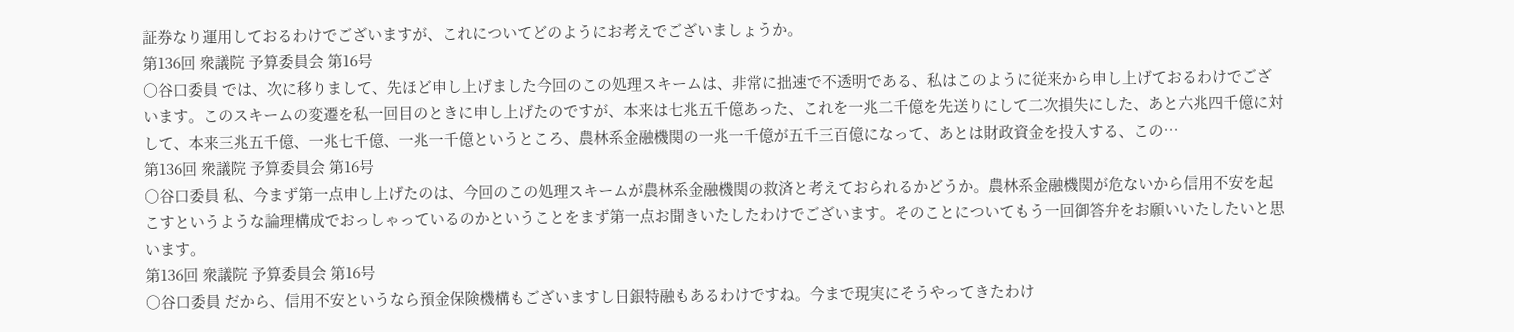証券なり運用しておるわけでございますが、これについてどのようにお考えでございましょうか。
第136回 衆議院 予算委員会 第16号
○谷口委員 では、次に移りまして、先ほど申し上げました今回のこの処理スキームは、非常に拙速で不透明である、私はこのように従来から申し上げておるわけでございます。このスキームの変遷を私一回目のときに申し上げたのですが、本来は七兆五千億あった、これを一兆二千億を先送りにして二次損失にした、あと六兆四千億に対して、本来三兆五千億、一兆七千億、一兆一千億というところ、農林系金融機関の一兆一千億が五千三百億になって、あとは財政資金を投入する、この…
第136回 衆議院 予算委員会 第16号
○谷口委員 私、今まず第一点申し上げたのは、今回のこの処理スキームが農林系金融機関の救済と考えておられるかどうか。農林系金融機関が危ないから信用不安を起こすというような論理構成でおっしゃっているのかということをまず第一点お聞きいたしたわけでございます。そのことについてもう一回御答弁をお願いいたしたいと思います。
第136回 衆議院 予算委員会 第16号
○谷口委員 だから、信用不安というなら預金保険機構もございますし日銀特融もあるわけですね。今まで現実にそうやってきたわけ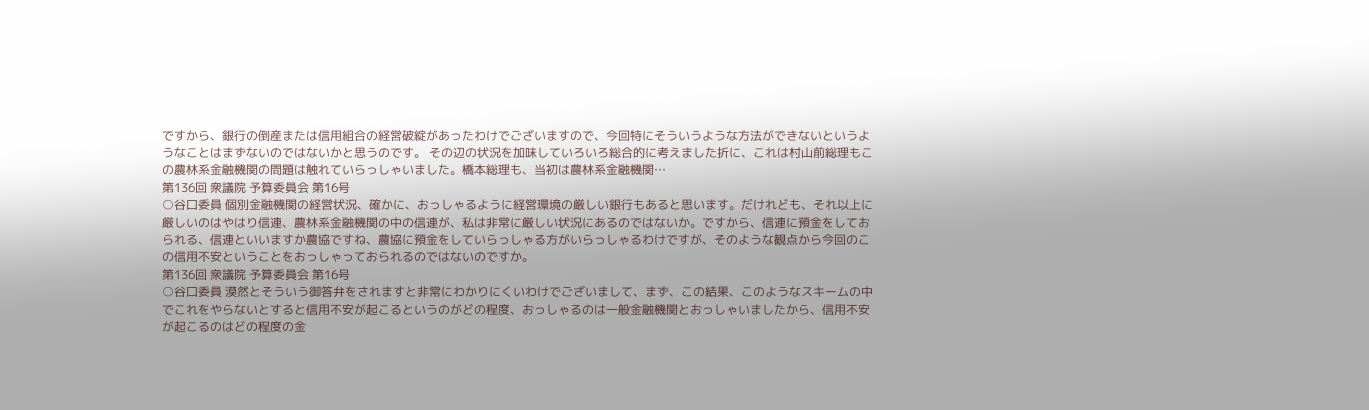ですから、銀行の倒産または信用組合の経営破綻があったわけでございますので、今回特にそういうような方法ができないというようなことはまずないのではないかと思うのです。 その辺の状況を加味していろいろ総合的に考えました折に、これは村山前総理もこの農林系金融機関の問題は触れていらっしゃいました。橋本総理も、当初は農林系金融機関…
第136回 衆議院 予算委員会 第16号
○谷口委員 個別金融機関の経営状況、確かに、おっしゃるように経営環境の厳しい銀行もあると思います。だけれども、それ以上に厳しいのはやはり信連、農林系金融機関の中の信連が、私は非常に厳しい状況にあるのではないか。ですから、信連に預金をしておられる、信連といいますか農協ですね、農協に預金をしていらっしゃる方がいらっしゃるわけですが、そのような観点から今回のこの信用不安ということをおっしゃっておられるのではないのですか。
第136回 衆議院 予算委員会 第16号
○谷口委員 漠然とそういう御答弁をされますと非常にわかりにくいわけでございまして、まず、この結果、このようなスキームの中でこれをやらないとすると信用不安が起こるというのがどの程度、おっしゃるのは一般金融機関とおっしゃいましたから、信用不安が起こるのはどの程度の金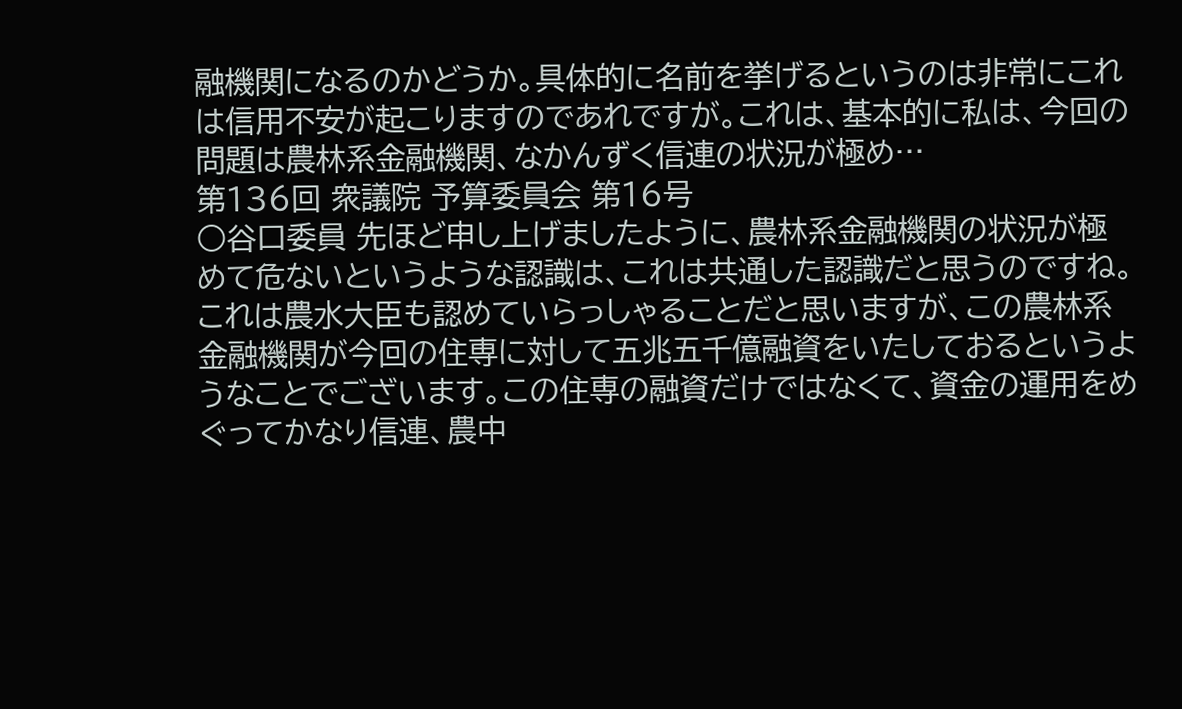融機関になるのかどうか。具体的に名前を挙げるというのは非常にこれは信用不安が起こりますのであれですが。これは、基本的に私は、今回の問題は農林系金融機関、なかんずく信連の状況が極め…
第136回 衆議院 予算委員会 第16号
○谷口委員 先ほど申し上げましたように、農林系金融機関の状況が極めて危ないというような認識は、これは共通した認識だと思うのですね。これは農水大臣も認めていらっしゃることだと思いますが、この農林系金融機関が今回の住専に対して五兆五千億融資をいたしておるというようなことでございます。この住専の融資だけではなくて、資金の運用をめぐってかなり信連、農中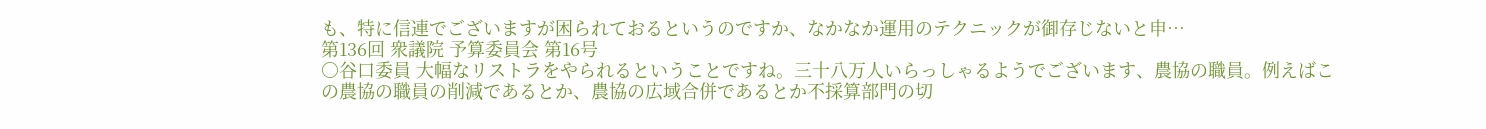も、特に信連でございますが困られておるというのですか、なかなか運用のテクニックが御存じないと申…
第136回 衆議院 予算委員会 第16号
○谷口委員 大幅なリストラをやられるということですね。三十八万人いらっしゃるようでございます、農協の職員。例えばこの農協の職員の削減であるとか、農協の広域合併であるとか不採算部門の切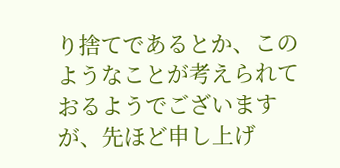り捨てであるとか、このようなことが考えられておるようでございますが、先ほど申し上げ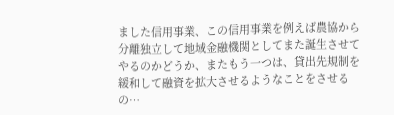ました信用事業、この信用事業を例えば農協から分離独立して地域金融機関としてまた誕生させてやるのかどうか、またもう一つは、貸出先規制を緩和して融資を拡大させるようなことをさせるの…